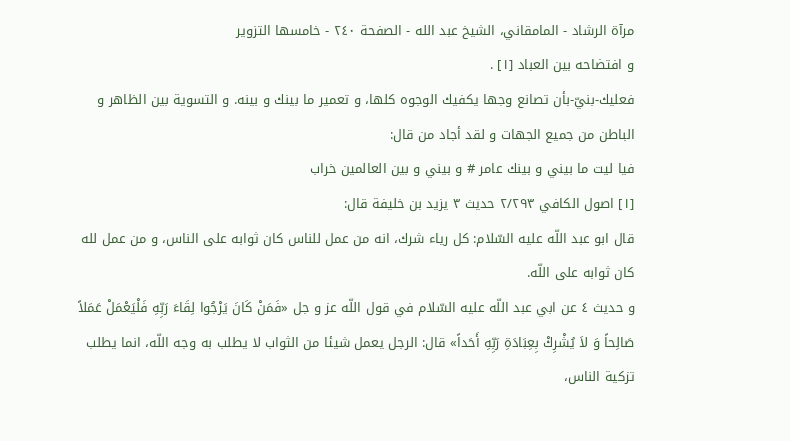مرآة الرشاد - المامقاني، الشيخ عبد الله - الصفحة ٢٤٠ - خامسها التزوير
و افتضاحه بين العباد [١] .
فعليك-بنيّ-بأن تصانع وجها يكفيك الوجوه كلها، و تعمير ما بينك و بينه. و التسوية بين الظاهر و الباطن من جميع الجهات و لقد أجاد من قال:
فيا ليت ما بيني و بينك عامر # و بيني و بين العالمين خراب
[١] اصول الكافي ٢/٢٩٣ حديث ٣ يزيد بن خليفة قال:
قال ابو عبد اللّه عليه السّلام: كل رياء شرك، انه من عمل للناس كان ثوابه على الناس، و من عمل لله كان ثوابه على اللّه.
و حديث ٤ عن ابي عبد اللّه عليه السّلام في قول اللّه عز و جل «فَمَنْ كَانَ يَرْجُوا لِقَاءَ رَبِّهِ فَلْيَعْمَلْ عَمَلاً صَالِحاً وَ لاَ يُشْرِكْ بِعِبَادَةِ رَبِّهِ أَحَداً» قال: الرجل يعمل شيئا من الثواب لا يطلب به وجه اللّه، انما يطلب تزكية الناس،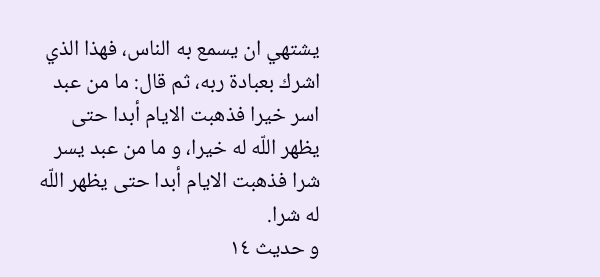يشتهي ان يسمع به الناس، فهذا الذي اشرك بعبادة ربه، ثم قال: ما من عبد اسر خيرا فذهبت الايام أبدا حتى يظهر اللّه له خيرا، و ما من عبد يسر شرا فذهبت الايام أبدا حتى يظهر اللّه له شرا.
و حديث ١٤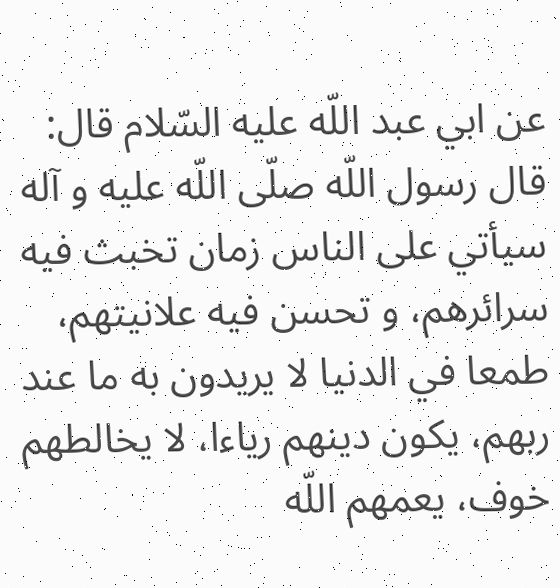عن ابي عبد اللّه عليه السّلام قال:
قال رسول اللّه صلّى اللّه عليه و آله سيأتي على الناس زمان تخبث فيه سرائرهم، و تحسن فيه علانيتهم، طمعا في الدنيا لا يريدون به ما عند ربهم، يكون دينهم رياءا، لا يخالطهم خوف، يعمهم اللّه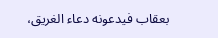بعقاب فيدعونه دعاء الغريق،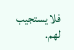فلا يستجيب لهم.